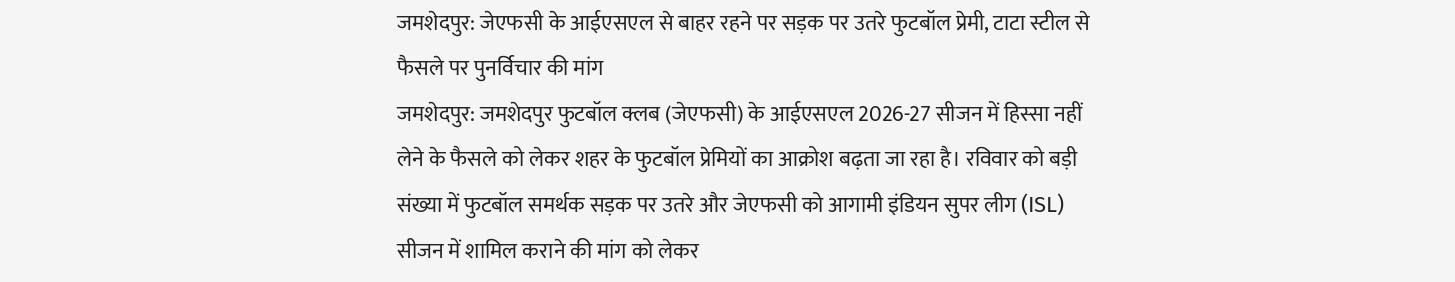जमशेदपुर: जेएफसी के आईएसएल से बाहर रहने पर सड़क पर उतरे फुटबॉल प्रेमी, टाटा स्टील से फैसले पर पुनर्विचार की मांग
जमशेदपुर: जमशेदपुर फुटबॉल क्लब (जेएफसी) के आईएसएल 2026-27 सीजन में हिस्सा नहीं लेने के फैसले को लेकर शहर के फुटबॉल प्रेमियों का आक्रोश बढ़ता जा रहा है। रविवार को बड़ी संख्या में फुटबॉल समर्थक सड़क पर उतरे और जेएफसी को आगामी इंडियन सुपर लीग (ISL) सीजन में शामिल कराने की मांग को लेकर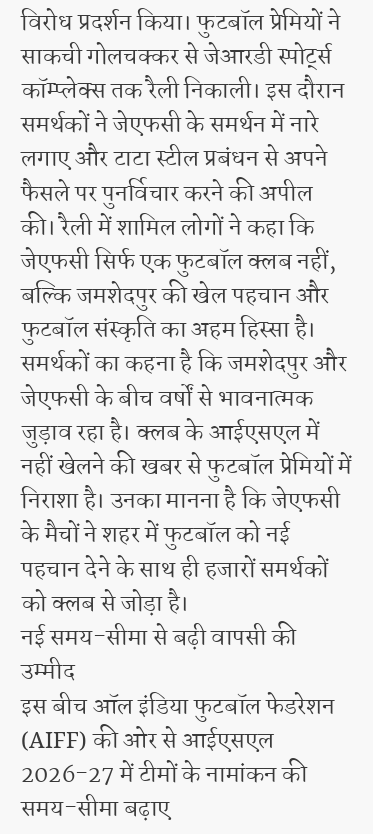विरोध प्रदर्शन किया। फुटबॉल प्रेमियों ने साकची गोलचक्कर से जेआरडी स्पोर्ट्स कॉम्प्लेक्स तक रैली निकाली। इस दौरान समर्थकों ने जेएफसी के समर्थन में नारे लगाए और टाटा स्टील प्रबंधन से अपने फैसले पर पुनर्विचार करने की अपील की। रैली में शामिल लोगों ने कहा कि जेएफसी सिर्फ एक फुटबॉल क्लब नहीं, बल्कि जमशेदपुर की खेल पहचान और फुटबॉल संस्कृति का अहम हिस्सा है।
समर्थकों का कहना है कि जमशेदपुर और जेएफसी के बीच वर्षों से भावनात्मक जुड़ाव रहा है। क्लब के आईएसएल में नहीं खेलने की खबर से फुटबॉल प्रेमियों में निराशा है। उनका मानना है कि जेएफसी के मैचों ने शहर में फुटबॉल को नई पहचान देने के साथ ही हजारों समर्थकों को क्लब से जोड़ा है।
नई समय-सीमा से बढ़ी वापसी की उम्मीद
इस बीच ऑल इंडिया फुटबॉल फेडरेशन (AIFF) की ओर से आईएसएल 2026-27 में टीमों के नामांकन की समय-सीमा बढ़ाए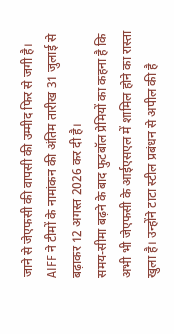जाने से जेएफसी की वापसी की उम्मीद फिर से जगी है। AIFF ने टीमों के नामांकन की अंतिम तारीख 31 जुलाई से बढ़ाकर 12 अगस्त 2026 कर दी है।
समय-सीमा बढ़ने के बाद फुटबॉल प्रेमियों का कहना है कि अभी भी जेएफसी के आईएसएल में शामिल होने का रास्ता खुला है। उन्होंने टाटा स्टील प्रबंधन से अपील की है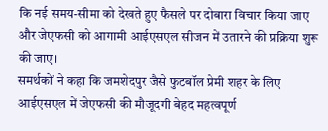कि नई समय-सीमा को देखते हुए फैसले पर दोबारा विचार किया जाए और जेएफसी को आगामी आईएसएल सीजन में उतारने की प्रक्रिया शुरू की जाए।
समर्थकों ने कहा कि जमशेदपुर जैसे फुटबॉल प्रेमी शहर के लिए आईएसएल में जेएफसी की मौजूदगी बेहद महत्वपूर्ण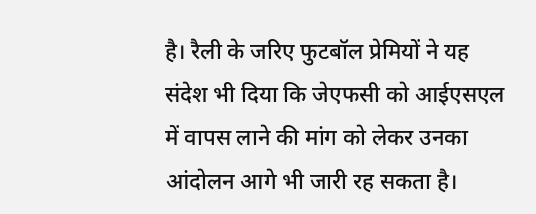है। रैली के जरिए फुटबॉल प्रेमियों ने यह संदेश भी दिया कि जेएफसी को आईएसएल में वापस लाने की मांग को लेकर उनका आंदोलन आगे भी जारी रह सकता है।